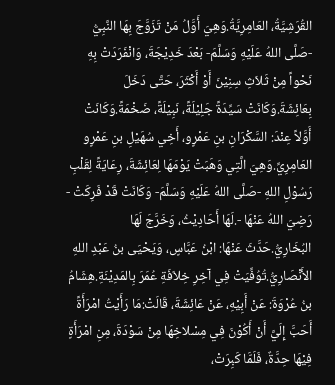القُرَشِيَّةُ، العَامِرِيَّةُ.وَهِيَ أَوَّلُ مَنْ تَزَوَّجَ بِهَا النَّبِيُّ -صَلَّى اللهُ عَلَيْهِ وَسَلَّمَ- بَعْدَ خَدِيْجَةَ، وَانْفَرَدَتْ بِهِ نَحْواً مِنْ ثَلاَثِ سِنِيْنَ أَوْ أَكْثَرَ، حَتَّى دَخَلَ بِعَائِشَةَ.وَكَانَتْ سَيِّدَةً جَلِيْلَةً، نَبِيْلَةً، ضَخْمَةً.وَكَانَتْ أَوَّلاً عِنْدَ: السَّكْرَانِ بنِ عَمْرٍو، أَخِي سُهَيْلِ بنِ عَمْرٍو العَامِرِيِّ.وَهِيَ الَّتِي وَهَبَتْ يَوْمَهَا لِعَائِشَةَ، رِعَايَةً لِقَلْبِ رَسُوْلِ اللهِ -صَلَّى اللهُ عَلَيْهِ وَسَلَّمَ- وَكَانَتْ قَدْ فَرِكَتْ - رَضِيَ اللهُ عَنْهَا -.لَهَا أَحَادِيْثُ، وَخَرَّجَ لَهَا البُخَارِيُّ.حَدَّثَ عَنْهَا: ابْنُ عَبَّاسٍ، وَيَحْيَى بنُ عَبْدِ اللهِ الأَنْصَارِيُّ.تُوُفِّيَتْ فِي آخِرِ خِلاَفَةِ عُمَرَ بِالمَدِيْنَةِ.هِشَامُ بنُ عُرْوَةَ: عَنْ أَبِيْهِ، عَنْ عَائِشَةَ، قَالَتْ:مَا رَأَيْتُ امْرَأَةً أَحَبَّ إِلَيَّ أَنْ أَكُوْنَ فِي مِسْلاخِهَا مِنْ سَوْدَةَ، مِنِ امْرَأَةٍ فِيْهَا حِدَّةٌ، فَلَمَّا كَبِرَتْ،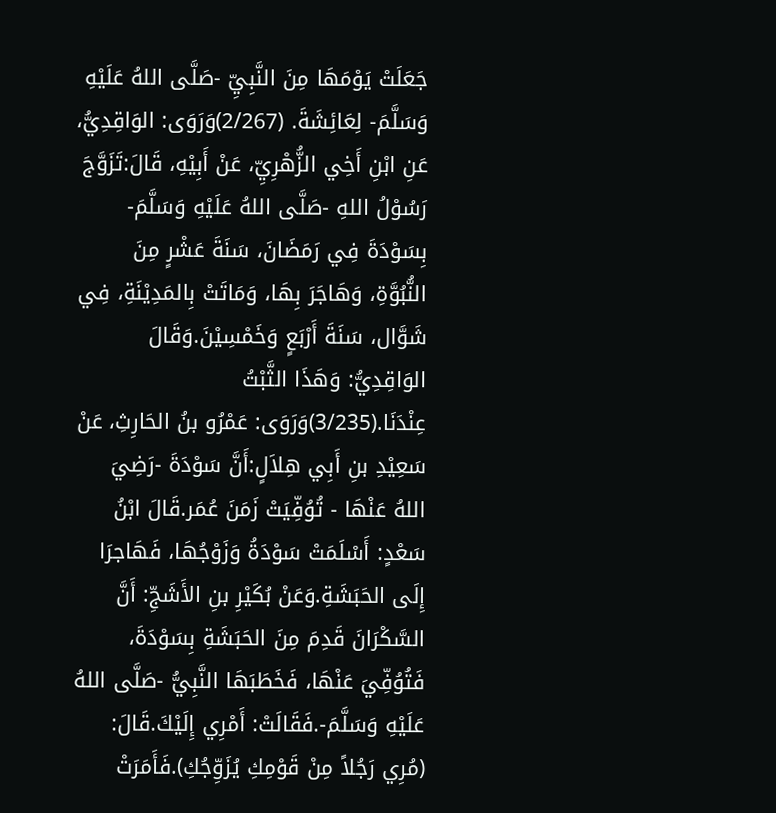جَعَلَتْ يَوْمَهَا مِنَ النَّبِيِّ -صَلَّى اللهُ عَلَيْهِ وَسَلَّمَ- لِعَائِشَةَ. (2/267)وَرَوَى: الوَاقِدِيُّ، عَنِ ابْنِ أَخِي الزُّهْرِيِّ، عَنْ أَبِيْهِ، قَالَ:تَزَوَّجَ رَسُوْلُ اللهِ -صَلَّى اللهُ عَلَيْهِ وَسَلَّمَ- بِسَوْدَةَ فِي رَمَضَانَ، سَنَةَ عَشْرٍ مِنَ النُّبُوَّةِ، وَهَاجَرَ بِهَا، وَمَاتَتْ بِالمَدِيْنَةِ، فِي شَوَّال، سَنَةَ أَرْبَعٍ وَخَمْسِيْنَ.وَقَالَ الوَاقِدِيُّ: وَهَذَا الثَّبْتُ عِنْدَنَا.(3/235)وَرَوَى: عَمْرُو بنُ الحَارِثِ، عَنْ سَعِيْدِ بنِ أَبِي هِلاَلٍ:أَنَّ سَوْدَةَ -رَضِيَ اللهُ عَنْهَا - تُوُفِّيَتْ زَمَنَ عُمَر.قَالَ ابْنُ سَعْدٍ: أَسْلَمَتْ سَوْدَةُ وَزَوْجُهَا، فَهَاجرَا إِلَى الحَبَشَةِ.وَعَنْ بُكَيْرِ بنِ الأَشَجِّ: أَنَّ السَّكْرَانَ قَدِمَ مِنَ الحَبَشَةِ بِسَوْدَةَ، فَتُوُفِّيَ عَنْهَا، فَخَطَبَهَا النَّبِيُّ -صَلَّى اللهُ عَلَيْهِ وَسَلَّمَ-.فَقَالَتْ: أَمْرِي إِلَيْكَ.قَالَ: (مُرِي رَجُلاً مِنْ قَوْمِكِ يُزَوِّجُكِ).فَأَمَرَتْ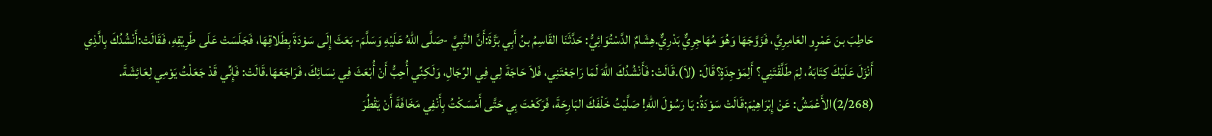حَاطِبَ بنَ عَمْرٍو العَامِرِيَّ، فَزَوَّجَهَا وَهُوَ مُهَاجِرِيٌّ بَدْرِيٌّ.هِشَامٌ الدَّسْتُوَائِيُّ: حَدَّثَنَا القَاسِمُ بنُ أَبِي بَزَّةَ:أَنَّ النَّبِيَّ -صَلَّى اللهُ عَلَيْهِ وَسَلَّمَ- بَعَثَ إِلَى سَوْدَةَ بِطَلاقِهَا، فَجَلَسَتْ عَلَى طَرِيْقِهِ، فَقَالَتْ:أَنْشُدُكَ بِالَّذِي أَنْزَلَ عَلَيْكَ كِتَابَهُ، لِمَ طَلَّقْتَنِي؟ أَلِمَوْجِدَةٍ؟قَالَ: (لاَ).قَالَتْ: فَأَنْشُدُكَ اللهَ لَمَا رَاجَعْتَنِي، فَلاَ حَاجَةَ لِي فِي الرِّجَالِ، وَلَكِنِّي أُحِبُّ أَنْ أُبْعَثَ فِي نِسَائِكَ، فَرَاجَعَهَا.قَالَتْ: فَإِنِّي قَدْ جَعَلْتُ يَوْمِي لِعَائِشَةَ. (2/268)الأَعْمَشُ: عَنْ إِبْرَاهِيْمَ:قَالَتْ سَوْدَةُ: يَا رَسُوْلَ اللهِ! صَلَّيْتُ خَلْفَكَ البَارِحَةَ، فَرَكَعْتَ بِي حَتَّى أَمْسَكْتُ بِأَنْفِي مَخَافَةَ أَنْ يَقْطُرَ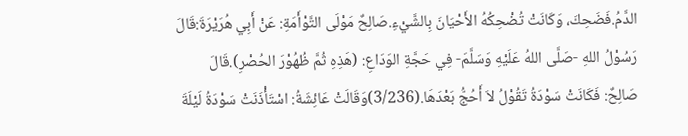الدَّمُ.فَضَحِكَ، وَكَانَتْ تُضْحِكُهُ الأَحْيَانَ بِالشَّيْءِ.صَالِحٌ مَوْلَى التَّوْأَمَةِ: عَنْ أَبِي هُرَيْرَةَ:قَالَ رَسُوْلُ اللهِ -صَلَّى اللهُ عَلَيْهِ وَسَلَّمَ- فِي حَجَّةِ الوَدَاعِ: (هَذِهِ ثُمَّ ظُهُوْرَ الحُصْرِ).قَالَ صَالِحٌ: فَكَانَتْ سَوْدَةُ تَقُوْلُ لاَ أَحُجُّ بَعْدَهَا.(3/236)وَقَالَتْ عَائِشَةُ: اسْتَأْذَنَتْ سَوْدَةُ لَيْلَةَ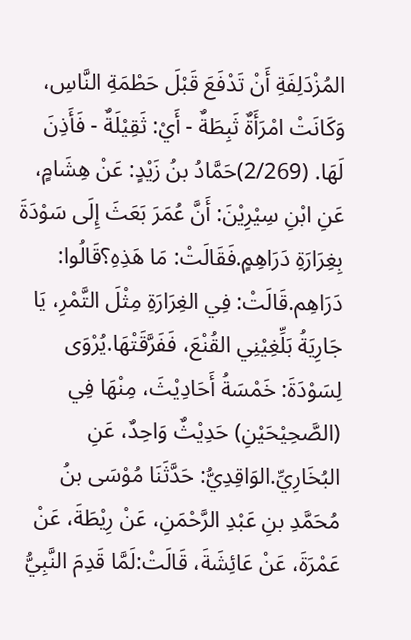المُزْدَلِفَةِ أَنْ تَدْفَعَ قَبْلَ حَطْمَةِ النَّاسِ، وَكَانَتْ امْرَأَةٌ ثَبِطَةٌ - أَيْ: ثَقِيْلَةٌ - فَأَذِنَ لَهَا. (2/269)حَمَّادُ بنُ زَيْدٍ: عَنْ هِشَامٍ، عَنِ ابْنِ سِيْرِيْنَ: أَنَّ عُمَرَ بَعَثَ إِلَى سَوْدَةَ بِغِرَارَةِ دَرَاهِمٍ.فَقَالَتْ: مَا هَذِهِ؟قَالُوا: دَرَاهِم.قَالَتْ: فِي الغِرَارَةِ مِثْلَ التَّمْرِ، يَا جَارِيَةُ بَلِّغِيْنِي القُنْعَ، فَفَرَّقَتْهَا.يُرْوَى لِسَوْدَةَ: خَمْسَةُ أَحَادِيْثَ، مِنْهَا فِي (الصَّحِيْحَيْنِ) حَدِيْثٌ وَاحِدٌ، عَنِ البُخَارِيِّ.الوَاقِدِيُّ: حَدَّثَنَا مُوْسَى بنُ مُحَمَّدِ بنِ عَبْدِ الرَّحْمَنِ، عَنْ رِيْطَةَ، عَنْ عَمْرَةَ، عَنْ عَائِشَةَ، قَالَتْ:لَمَّا قَدِمَ النَّبِيُّ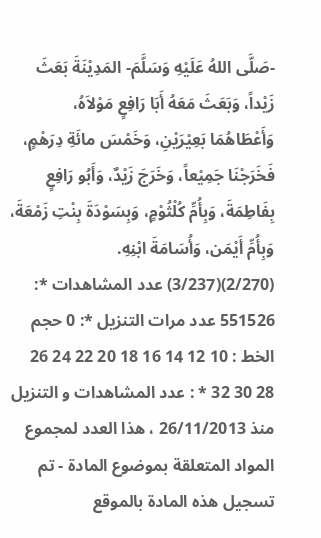-صَلَّى اللهُ عَلَيْهِ وَسَلَّمَ- المَدِيْنَةَ بَعَثَ زَيْداً، وَبَعَثَ مَعَهُ أَبَا رَافِعٍ مَوْلاَهُ، وَأَعْطَاهُمَا بَعِيْرَيْنِ، وَخَمْسَ مائَةِ دِرَهْمٍ، فَخَرَجْنَا جَمِيْعاً، وَخَرَجَ زَيْدٌ، وَأَبُو رَافِعٍ بِفَاطِمَةَ، وَبِأُمِّ كُلْثُوْمٍ، وَبِسَوْدَةَ بِنْتِ زَمْعَةَ، وَبِأُمِّ أَيْمَن، وَأُسَامَةَ ابْنِهِ. (2/270)(3/237) عدد المشاهدات *: 551526 عدد مرات التنزيل *: 0 حجم الخط : 10 12 14 16 18 20 22 24 26 28 30 32 * : عدد المشاهدات و التنزيل منذ 26/11/2013 ، هذا العدد لمجموع المواد المتعلقة بموضوع المادة - تم تسجيل هذه المادة بالموقع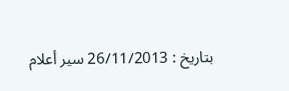بتاريخ : 26/11/2013 سير أعلام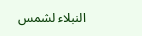النبلاء لشمس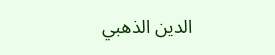الدين الذهبي